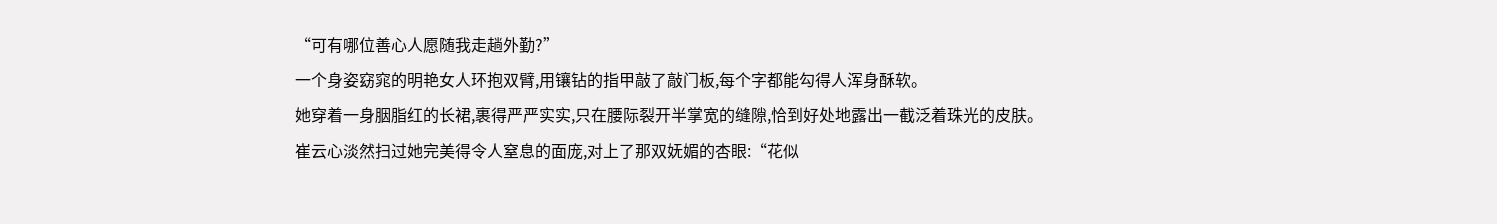“可有哪位善心人愿随我走趟外勤?”
一个身姿窈窕的明艳女人环抱双臂,用镶钻的指甲敲了敲门板,每个字都能勾得人浑身酥软。
她穿着一身胭脂红的长裙,裹得严严实实,只在腰际裂开半掌宽的缝隙,恰到好处地露出一截泛着珠光的皮肤。
崔云心淡然扫过她完美得令人窒息的面庞,对上了那双妩媚的杏眼:“花似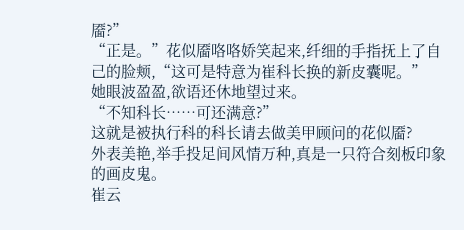靥?”
“正是。”花似靥咯咯娇笑起来,纤细的手指抚上了自己的脸颊,“这可是特意为崔科长换的新皮囊呢。”
她眼波盈盈,欲语还休地望过来。
“不知科长……可还满意?”
这就是被执行科的科长请去做美甲顾问的花似靥?
外表美艳,举手投足间风情万种,真是一只符合刻板印象的画皮鬼。
崔云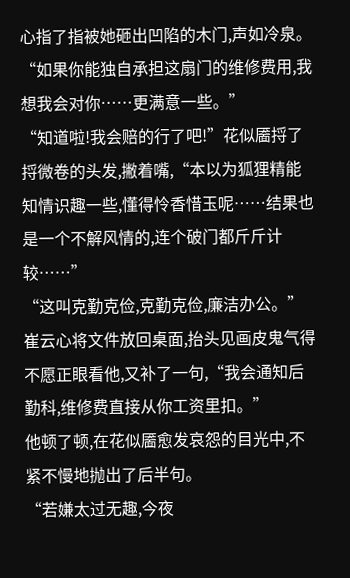心指了指被她砸出凹陷的木门,声如冷泉。
“如果你能独自承担这扇门的维修费用,我想我会对你……更满意一些。”
“知道啦!我会赔的行了吧!”花似靥捋了捋微卷的头发,撇着嘴,“本以为狐狸精能知情识趣一些,懂得怜香惜玉呢……结果也是一个不解风情的,连个破门都斤斤计较……”
“这叫克勤克俭,克勤克俭,廉洁办公。”崔云心将文件放回桌面,抬头见画皮鬼气得不愿正眼看他,又补了一句,“我会通知后勤科,维修费直接从你工资里扣。”
他顿了顿,在花似靥愈发哀怨的目光中,不紧不慢地抛出了后半句。
“若嫌太过无趣,今夜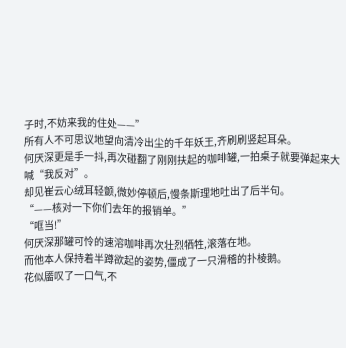子时,不妨来我的住处——”
所有人不可思议地望向清冷出尘的千年妖王,齐刷刷竖起耳朵。
何厌深更是手一抖,再次碰翻了刚刚扶起的咖啡罐,一拍桌子就要弹起来大喊“我反对”。
却见崔云心绒耳轻颤,微妙停顿后,慢条斯理地吐出了后半句。
“——核对一下你们去年的报销单。”
“哐当!”
何厌深那罐可怜的速溶咖啡再次壮烈牺牲,滚落在地。
而他本人保持着半蹲欲起的姿势,僵成了一只滑稽的扑棱鹅。
花似靥叹了一口气,不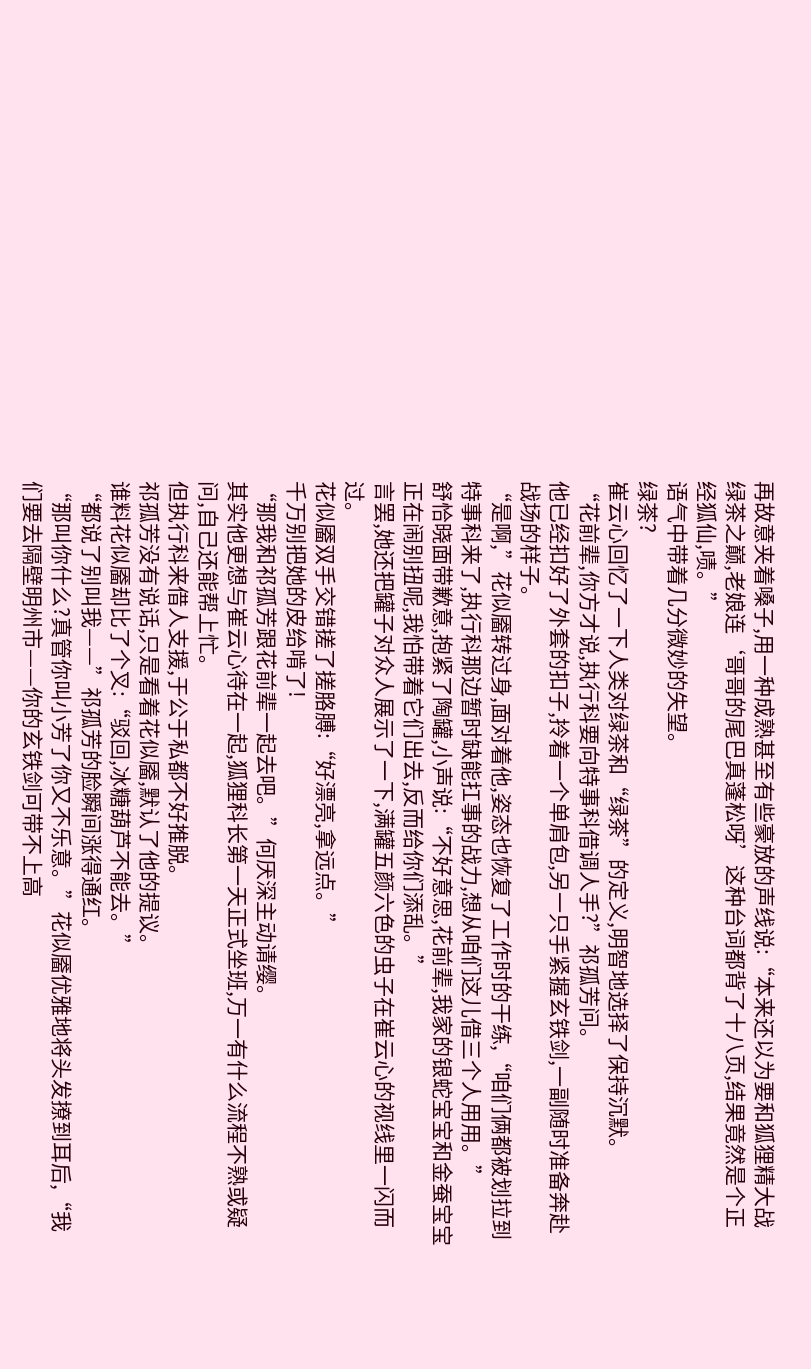再故意夹着嗓子,用一种成熟甚至有些豪放的声线说:“本来还以为要和狐狸精大战绿茶之巅,老娘连‘哥哥的尾巴真蓬松呀’这种台词都背了十八页,结果竟然是个正经狐仙,啧。”
语气中带着几分微妙的失望。
绿茶?
崔云心回忆了一下人类对绿茶和“绿茶”的定义,明智地选择了保持沉默。
“花前辈,你方才说,执行科要向特事科借调人手?”祁孤芳问。
他已经扣好了外套的扣子,拎着一个单肩包,另一只手紧握玄铁剑,一副随时准备奔赴战场的样子。
“是啊,”花似靥转过身,面对着他,姿态也恢复了工作时的干练,“咱们俩都被划拉到特事科来了,执行科那边暂时缺能扛事的战力,想从咱们这儿借三个人用用。”
舒恰晓面带歉意,抱紧了陶罐,小声说:“不好意思,花前辈,我家的银蛇宝宝和金蚕宝宝正在闹别扭呢,我怕带着它们出去,反而给你们添乱。”
言罢,她还把罐子对众人展示了一下,满罐五颜六色的虫子在崔云心的视线里一闪而过。
花似靥双手交错搓了搓胳膊:“好漂亮,拿远点。”
千万别把她的皮给啃了!
“那我和祁孤芳跟花前辈一起去吧。”何厌深主动请缨。
其实他更想与崔云心待在一起,狐狸科长第一天正式坐班,万一有什么流程不熟或疑问,自己还能帮上忙。
但执行科来借人支援,于公于私都不好推脱。
祁孤芳没有说话,只是看着花似靥,默认了他的提议。
谁料花似靥却比了个叉:“驳回,冰糖葫芦不能去。”
“都说了别叫我——”祁孤芳的脸瞬间涨得通红。
“那叫你什么?真管你叫小芳了你又不乐意。”花似靥优雅地将头发撩到耳后,“我们要去隔壁明州市——你的玄铁剑可带不上高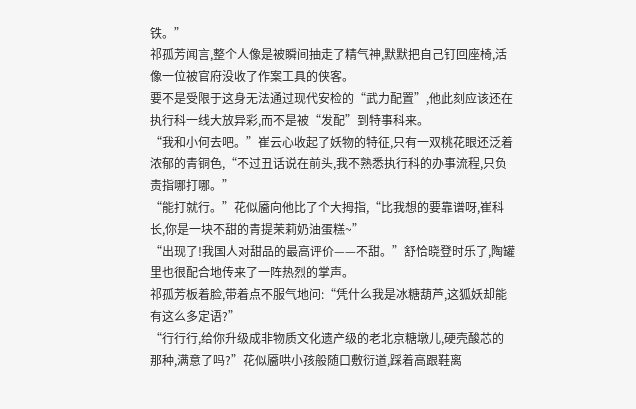铁。”
祁孤芳闻言,整个人像是被瞬间抽走了精气神,默默把自己钉回座椅,活像一位被官府没收了作案工具的侠客。
要不是受限于这身无法通过现代安检的“武力配置”,他此刻应该还在执行科一线大放异彩,而不是被“发配”到特事科来。
“我和小何去吧。”崔云心收起了妖物的特征,只有一双桃花眼还泛着浓郁的青铜色,“不过丑话说在前头,我不熟悉执行科的办事流程,只负责指哪打哪。”
“能打就行。”花似靥向他比了个大拇指,“比我想的要靠谱呀,崔科长,你是一块不甜的青提茉莉奶油蛋糕~”
“出现了!我国人对甜品的最高评价——不甜。”舒恰晓登时乐了,陶罐里也很配合地传来了一阵热烈的掌声。
祁孤芳板着脸,带着点不服气地问:“凭什么我是冰糖葫芦,这狐妖却能有这么多定语?”
“行行行,给你升级成非物质文化遗产级的老北京糖墩儿,硬壳酸芯的那种,满意了吗?”花似靥哄小孩般随口敷衍道,踩着高跟鞋离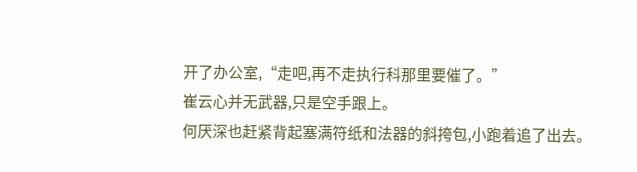开了办公室,“走吧,再不走执行科那里要催了。”
崔云心并无武器,只是空手跟上。
何厌深也赶紧背起塞满符纸和法器的斜挎包,小跑着追了出去。